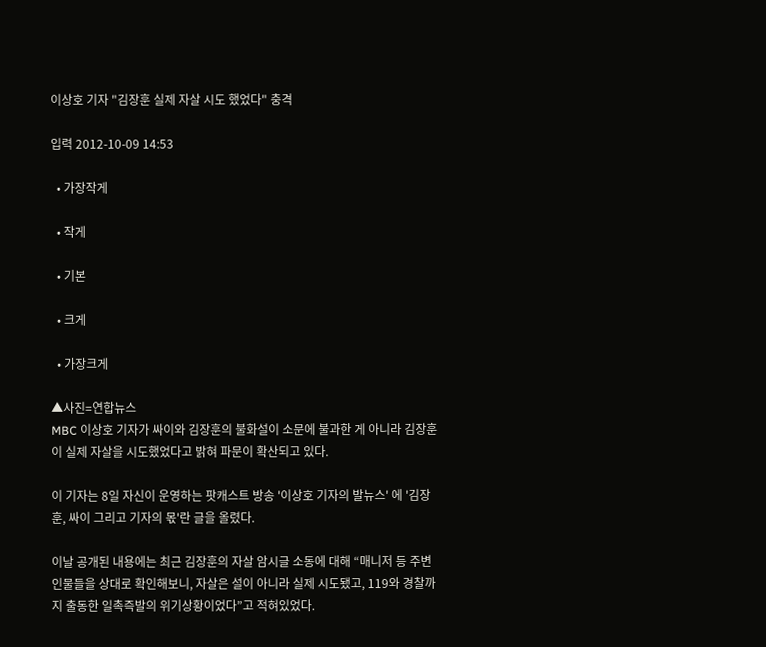이상호 기자 "김장훈 실제 자살 시도 했었다" 충격

입력 2012-10-09 14:53

  • 가장작게

  • 작게

  • 기본

  • 크게

  • 가장크게

▲사진=연합뉴스
MBC 이상호 기자가 싸이와 김장훈의 불화설이 소문에 불과한 게 아니라 김장훈이 실제 자살을 시도했었다고 밝혀 파문이 확산되고 있다.

이 기자는 8일 자신이 운영하는 팟캐스트 방송 '이상호 기자의 발뉴스' 에 '김장훈, 싸이 그리고 기자의 몫'란 글을 올렸다.

이날 공개된 내용에는 최근 김장훈의 자살 암시글 소동에 대해 “매니저 등 주변인물들을 상대로 확인해보니, 자살은 설이 아니라 실제 시도됐고, 119와 경찰까지 출동한 일촉즉발의 위기상황이었다”고 적혀있었다.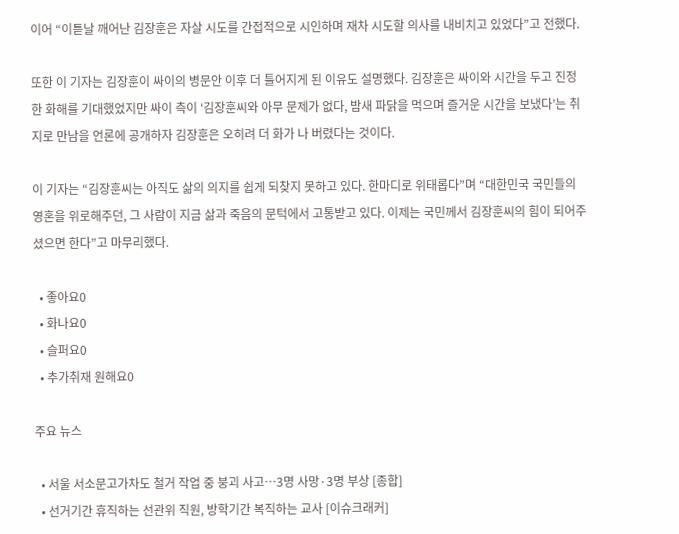이어 “이튿날 깨어난 김장훈은 자살 시도를 간접적으로 시인하며 재차 시도할 의사를 내비치고 있었다”고 전했다.

또한 이 기자는 김장훈이 싸이의 병문안 이후 더 틀어지게 된 이유도 설명했다. 김장훈은 싸이와 시간을 두고 진정한 화해를 기대했었지만 싸이 측이 ‘김장훈씨와 아무 문제가 없다, 밤새 파닭을 먹으며 즐거운 시간을 보냈다’는 취지로 만남을 언론에 공개하자 김장훈은 오히려 더 화가 나 버렸다는 것이다.

이 기자는 “김장훈씨는 아직도 삶의 의지를 쉽게 되찾지 못하고 있다. 한마디로 위태롭다”며 “대한민국 국민들의 영혼을 위로해주던, 그 사람이 지금 삶과 죽음의 문턱에서 고통받고 있다. 이제는 국민께서 김장훈씨의 힘이 되어주셨으면 한다”고 마무리했다.

  • 좋아요0
  • 화나요0
  • 슬퍼요0
  • 추가취재 원해요0

주요 뉴스

  • 서울 서소문고가차도 철거 작업 중 붕괴 사고…3명 사망·3명 부상 [종합]
  • 선거기간 휴직하는 선관위 직원, 방학기간 복직하는 교사 [이슈크래커]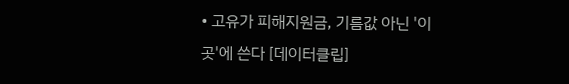• 고유가 피해지원금, 기름값 아닌 '이곳'에 쓴다 [데이터클립]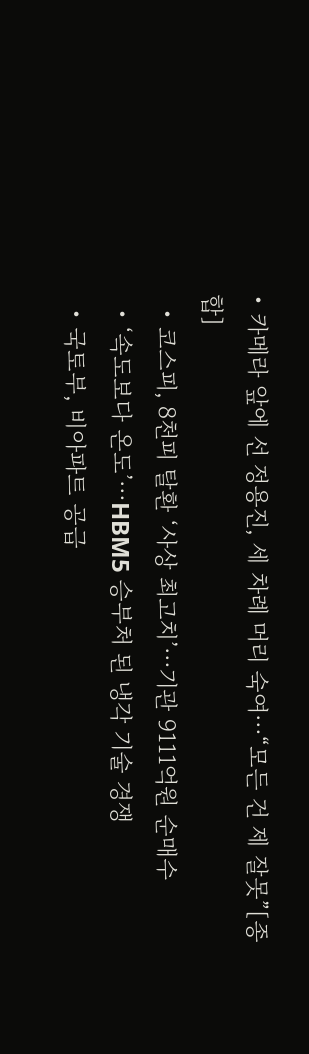• 카메라 앞에 선 정용진, 세 차례 머리 숙여⋯“모든 건 제 잘못”[종합]
  • 코스피, 8천피 탈환 ‘사상 최고치’⋯기관 9111억원 순매수
  • ‘속도보다 온도’⋯HBM5 승부처 된 냉각 기술 경쟁
  • 국토부, 비아파트 공급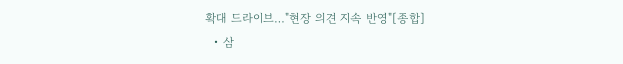확대 드라이브…"현장 의견 지속 반영"[종합]
  • 삼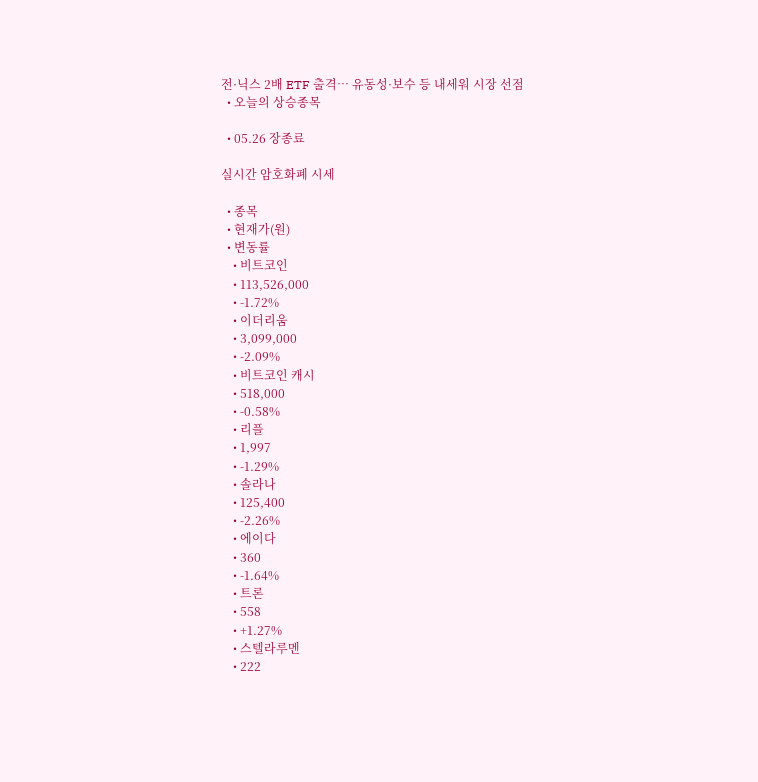전·닉스 2배 ETF 출격… 유동성·보수 등 내세워 시장 선점
  • 오늘의 상승종목

  • 05.26 장종료

실시간 암호화폐 시세

  • 종목
  • 현재가(원)
  • 변동률
    • 비트코인
    • 113,526,000
    • -1.72%
    • 이더리움
    • 3,099,000
    • -2.09%
    • 비트코인 캐시
    • 518,000
    • -0.58%
    • 리플
    • 1,997
    • -1.29%
    • 솔라나
    • 125,400
    • -2.26%
    • 에이다
    • 360
    • -1.64%
    • 트론
    • 558
    • +1.27%
    • 스텔라루멘
    • 222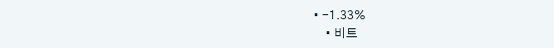• -1.33%
    • 비트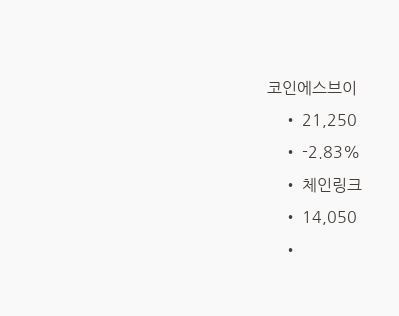코인에스브이
    • 21,250
    • -2.83%
    • 체인링크
    • 14,050
    •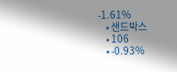-1.61%
    • 샌드박스
    • 106
    • -0.93%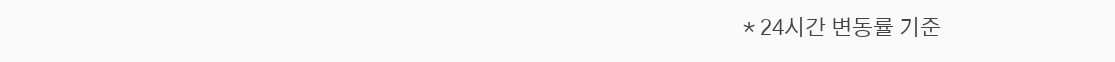* 24시간 변동률 기준